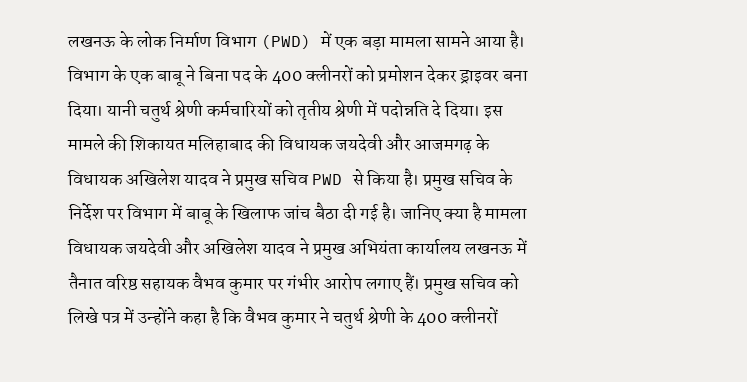लखनऊ के लोक निर्माण विभाग (PWD) में एक बड़ा मामला सामने आया है। विभाग के एक बाबू ने बिना पद के 400 क्लीनरों को प्रमोशन देकर ड्राइवर बना दिया। यानी चतुर्थ श्रेणी कर्मचारियों को तृतीय श्रेणी में पदोन्नति दे दिया। इस मामले की शिकायत मलिहाबाद की विधायक जयदेवी और आजमगढ़ के विधायक अखिलेश यादव ने प्रमुख सचिव PWD से किया है। प्रमुख सचिव के निर्देश पर विभाग में बाबू के खिलाफ जांच बैठा दी गई है। जानिए क्या है मामला विधायक जयदेवी और अखिलेश यादव ने प्रमुख अभियंता कार्यालय लखनऊ में तैनात वरिष्ठ सहायक वैभव कुमार पर गंभीर आरोप लगाए हैं। प्रमुख सचिव को लिखे पत्र में उन्होंने कहा है कि वैभव कुमार ने चतुर्थ श्रेणी के 400 क्लीनरों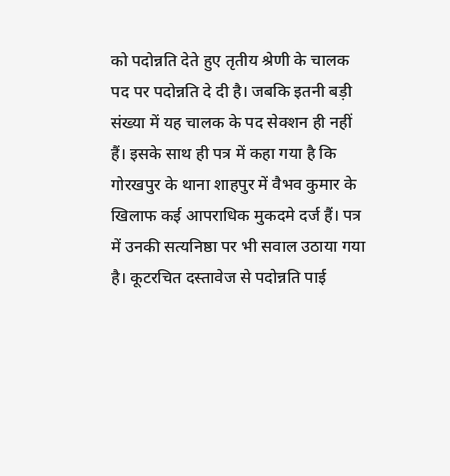को पदोन्नति देते हुए तृतीय श्रेणी के चालक पद पर पदोन्नति दे दी है। जबकि इतनी बड़ी संख्या में यह चालक के पद सेक्शन ही नहीं हैं। इसके साथ ही पत्र में कहा गया है कि गोरखपुर के थाना शाहपुर में वैभव कुमार के खिलाफ कई आपराधिक मुकदमे दर्ज हैं। पत्र में उनकी सत्यनिष्ठा पर भी सवाल उठाया गया है। कूटरचित दस्तावेज से पदोन्नति पाई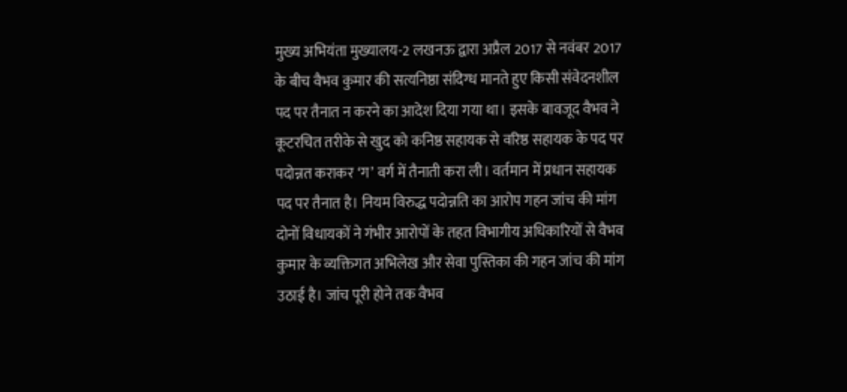मुख्य अभियंता मुख्यालय-2 लखनऊ द्वारा अप्रैल 2017 से नवंबर 2017 के बीच वैभव कुमार की सत्यनिष्ठा संदिग्ध मानते हुए किसी संवेदनशील पद पर तैनात न करने का आदेश दिया गया था। इसके बावजूद वैभव ने कूटरचित तरीके से खुद को कनिष्ठ सहायक से वरिष्ठ सहायक के पद पर पदोन्नत कराकर ‘ग’ वर्ग में तैनाती करा ली। वर्तमान में प्रधान सहायक पद पर तैनात है। नियम विरुद्ध पदोन्नति का आरोप गहन जांच की मांग
दोनों विधायकों ने गंभीर आरोपों के तहत विभागीय अधिकारियों से वैभव कुमार के व्यक्तिगत अभिलेख और सेवा पुस्तिका की गहन जांच की मांग उठाई है। जांच पूरी होने तक वैभव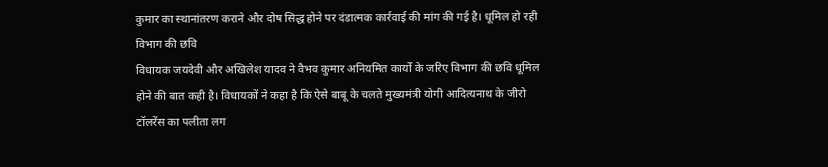कुमार का स्थानांतरण कराने और दोष सिद्ध होने पर दंडात्मक कार्रवाई की मांग की गई है। धूमिल हो रही विभाग की छवि
विधायक जयदेवी और अखिलेश यादव ने वैभव कुमार अनियमित कार्यों के जरिए विभाग की छवि धूमिल होने की बात कही है। विधायकों ने कहा है कि ऐसे बाबू के चलते मुख्यमंत्री योगी आदित्यनाथ के जीरो टॉलरेंस का पलीता लग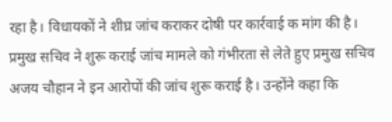रहा है। विधायकों ने शीघ्र जांच कराकर दोषी पर कार्रवाई क मांग की है। प्रमुख सचिव ने शुरू कराई जांच मामले को गंभीरता से लेते हुए प्रमुख सचिव अजय चौहान ने इन आरोपों की जांच शुरू कराई है। उन्होंने कहा कि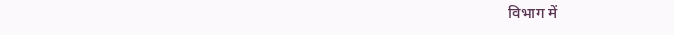विभाग में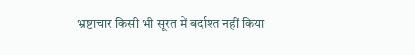भ्रष्टाचार किसी भी सूरत में बर्दाश्त नहीं किया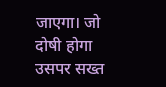जाएगा। जो दोषी होगा उसपर सख्त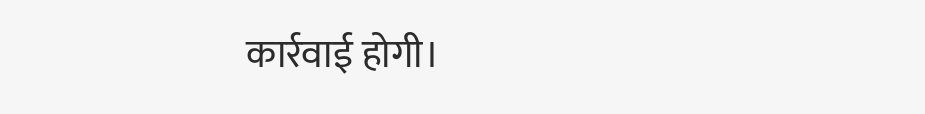कार्रवाई होगी।